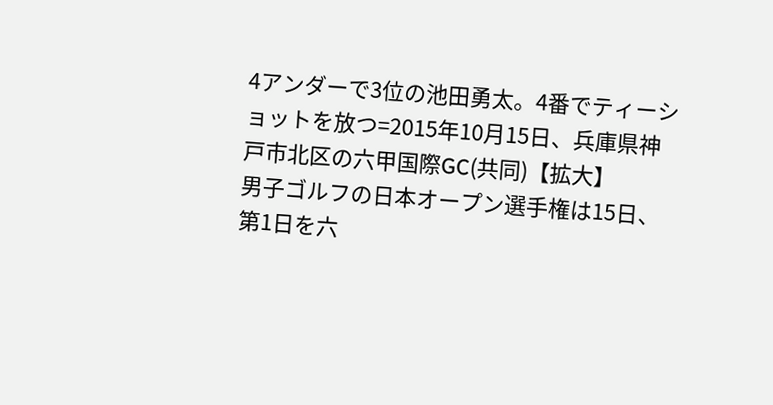4アンダーで3位の池田勇太。4番でティーショットを放つ=2015年10月15日、兵庫県神戸市北区の六甲国際GC(共同)【拡大】
男子ゴルフの日本オープン選手権は15日、第1日を六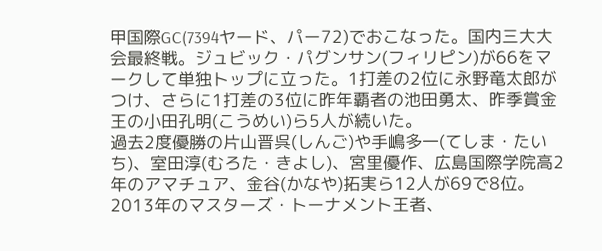甲国際GC(7394ヤード、パー72)でおこなった。国内三大大会最終戦。ジュビック・パグンサン(フィリピン)が66をマークして単独トップに立った。1打差の2位に永野竜太郎がつけ、さらに1打差の3位に昨年覇者の池田勇太、昨季賞金王の小田孔明(こうめい)ら5人が続いた。
過去2度優勝の片山晋呉(しんご)や手嶋多一(てしま・たいち)、室田淳(むろた・きよし)、宮里優作、広島国際学院高2年のアマチュア、金谷(かなや)拓実ら12人が69で8位。2013年のマスターズ・トーナメント王者、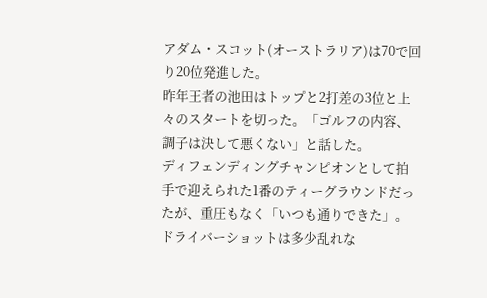アダム・スコット(オーストラリア)は70で回り20位発進した。
昨年王者の池田はトップと2打差の3位と上々のスタートを切った。「ゴルフの内容、調子は決して悪くない」と話した。
ディフェンディングチャンピオンとして拍手で迎えられた1番のティーグラウンドだったが、重圧もなく「いつも通りできた」。ドライバーショットは多少乱れな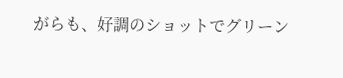がらも、好調のショットでグリーン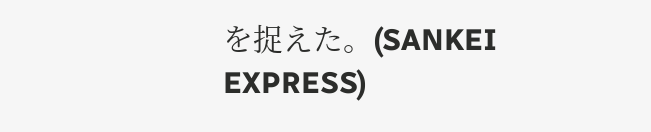を捉えた。(SANKEI EXPRESS)